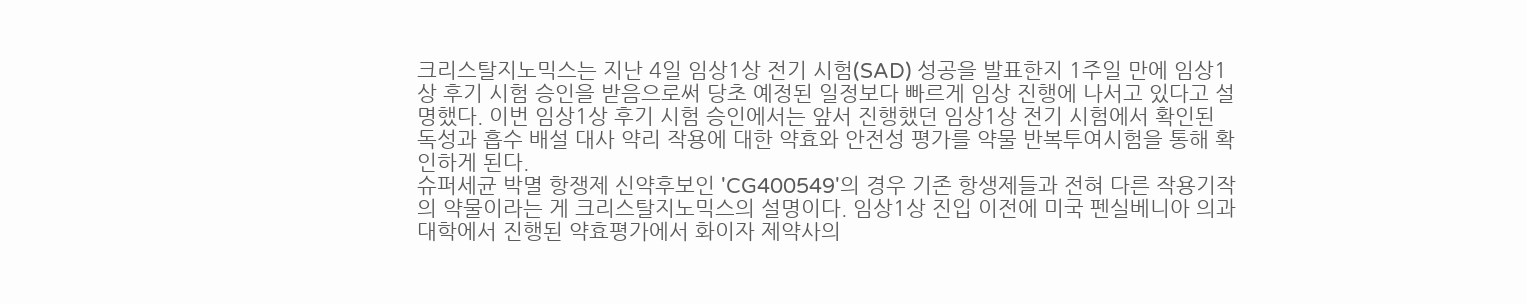크리스탈지노믹스는 지난 4일 임상1상 전기 시험(SAD) 성공을 발표한지 1주일 만에 임상1상 후기 시험 승인을 받음으로써 당초 예정된 일정보다 빠르게 임상 진행에 나서고 있다고 설명했다. 이번 임상1상 후기 시험 승인에서는 앞서 진행했던 임상1상 전기 시험에서 확인된 독성과 흡수 배설 대사 약리 작용에 대한 약효와 안전성 평가를 약물 반복투여시험을 통해 확인하게 된다.
슈퍼세균 박멸 항쟁제 신약후보인 'CG400549'의 경우 기존 항생제들과 전혀 다른 작용기작의 약물이라는 게 크리스탈지노믹스의 설명이다. 임상1상 진입 이전에 미국 펜실베니아 의과대학에서 진행된 약효평가에서 화이자 제약사의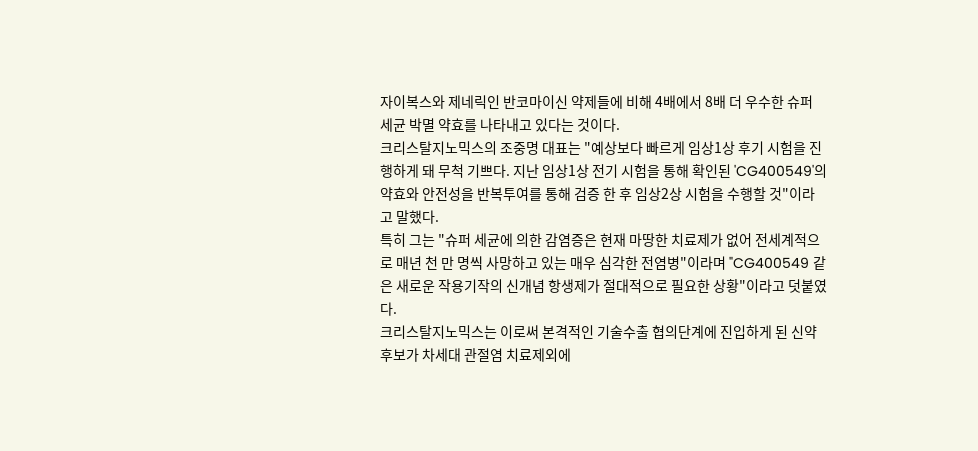자이복스와 제네릭인 반코마이신 약제들에 비해 4배에서 8배 더 우수한 슈퍼 세균 박멸 약효를 나타내고 있다는 것이다.
크리스탈지노믹스의 조중명 대표는 "예상보다 빠르게 임상1상 후기 시험을 진행하게 돼 무척 기쁘다. 지난 임상1상 전기 시험을 통해 확인된 'CG400549'의 약효와 안전성을 반복투여를 통해 검증 한 후 임상2상 시험을 수행할 것"이라고 말했다.
특히 그는 "슈퍼 세균에 의한 감염증은 현재 마땅한 치료제가 없어 전세계적으로 매년 천 만 명씩 사망하고 있는 매우 심각한 전염병"이라며 "CG400549 같은 새로운 작용기작의 신개념 항생제가 절대적으로 필요한 상황"이라고 덧붙였다.
크리스탈지노믹스는 이로써 본격적인 기술수출 협의단계에 진입하게 된 신약후보가 차세대 관절염 치료제외에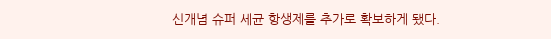신개념 슈퍼 세균 항생제를 추가로 확보하게 됐다.